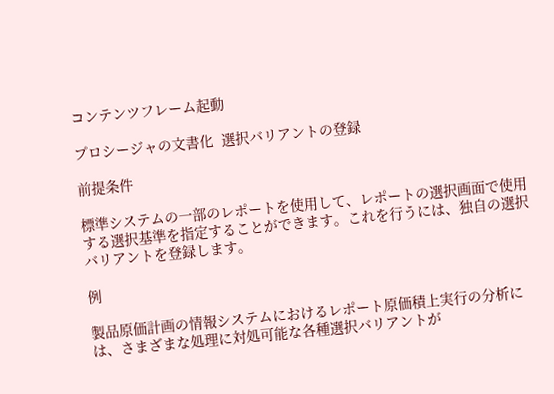コンテンツフレーム起動

プロシージャの文書化  選択バリアントの登録

前提条件

標準システムの一部のレポートを使用して、レポートの選択画面で使用する選択基準を指定することができます。これを行うには、独自の選択バリアントを登録します。

例

製品原価計画の情報システムにおけるレポート原価積上実行の分析には、さまざまな処理に対処可能な各種選択バリアントが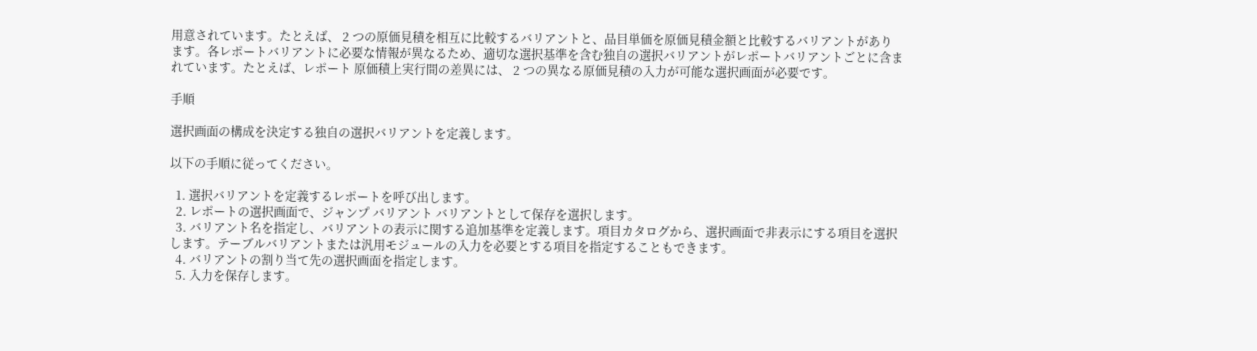用意されています。たとえば、 2 つの原価見積を相互に比較するバリアントと、品目単価を原価見積金額と比較するバリアントがあります。各レポートバリアントに必要な情報が異なるため、適切な選択基準を含む独自の選択バリアントがレポートバリアントごとに含まれています。たとえば、レポート 原価積上実行間の差異には、 2 つの異なる原価見積の入力が可能な選択画面が必要です。

手順

選択画面の構成を決定する独自の選択バリアントを定義します。

以下の手順に従ってください。

  1. 選択バリアントを定義するレポートを呼び出します。
  2. レポートの選択画面で、ジャンプ バリアント バリアントとして保存を選択します。
  3. バリアント名を指定し、バリアントの表示に関する追加基準を定義します。項目カタログから、選択画面で非表示にする項目を選択します。テーブルバリアントまたは汎用モジュールの入力を必要とする項目を指定することもできます。
  4. バリアントの割り当て先の選択画面を指定します。
  5. 入力を保存します。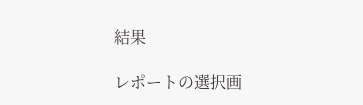結果

レポートの選択画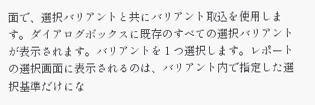面で、選択バリアントと共にバリアント取込を使用します。ダイアログボックスに既存のすべての選択バリアントが表示されます。バリアントを 1 つ選択します。レポートの選択画面に表示されるのは、バリアント内で指定した選択基準だけにな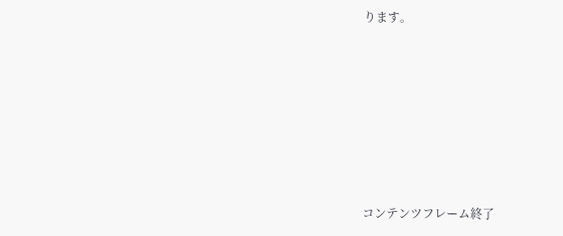ります。







コンテンツフレーム終了